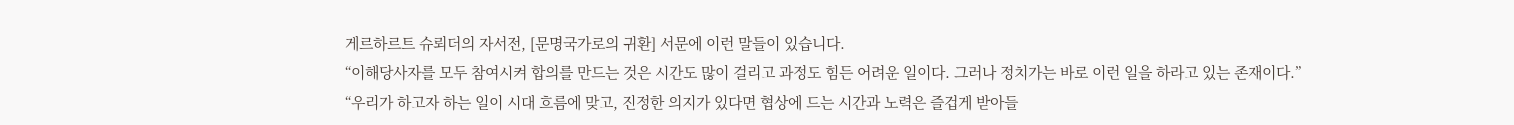게르하르트 슈뢰더의 자서전, [문명국가로의 귀환] 서문에 이런 말들이 있습니다.
“이해당사자를 모두 참여시켜 합의를 만드는 것은 시간도 많이 걸리고 과정도 힘든 어려운 일이다. 그러나 정치가는 바로 이런 일을 하라고 있는 존재이다.”
“우리가 하고자 하는 일이 시대 흐름에 맞고, 진정한 의지가 있다면 협상에 드는 시간과 노력은 즐겁게 받아들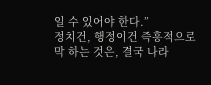일 수 있어야 한다.”
정치건, 행정이건 즉흥적으로 막 하는 것은, 결국 나라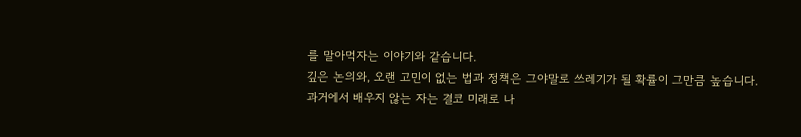를 말아먹자는 이야기와 같습니다.
깊은 논의와, 오랜 고민이 없는 법과 정책은 그야말로 쓰레기가 될 확률이 그만큼 높습니다.
과거에서 배우지 않는 자는 결코 미래로 나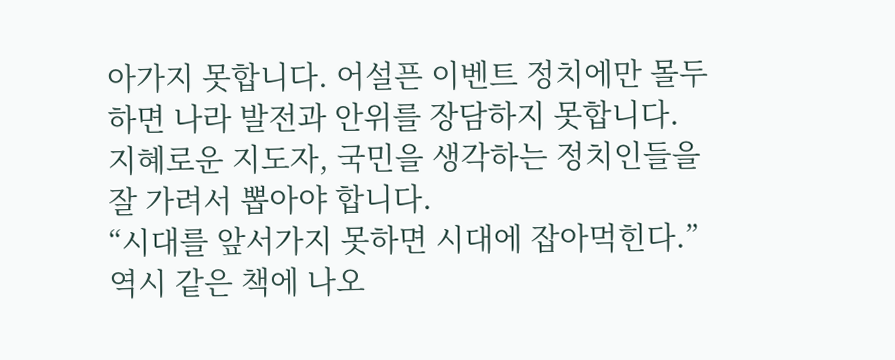아가지 못합니다. 어설픈 이벤트 정치에만 몰두하면 나라 발전과 안위를 장담하지 못합니다. 지혜로운 지도자, 국민을 생각하는 정치인들을 잘 가려서 뽑아야 합니다.
“시대를 앞서가지 못하면 시대에 잡아먹힌다.”
역시 같은 책에 나오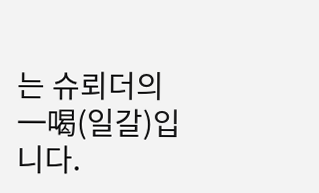는 슈뢰더의 一喝(일갈)입니다.